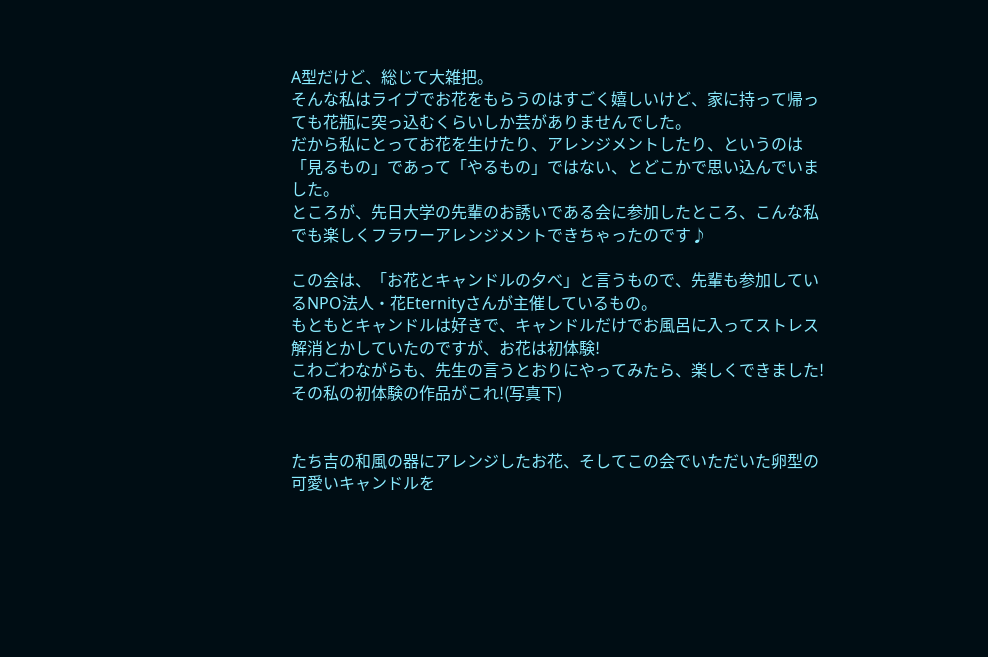A型だけど、総じて大雑把。
そんな私はライブでお花をもらうのはすごく嬉しいけど、家に持って帰っても花瓶に突っ込むくらいしか芸がありませんでした。
だから私にとってお花を生けたり、アレンジメントしたり、というのは「見るもの」であって「やるもの」ではない、とどこかで思い込んでいました。
ところが、先日大学の先輩のお誘いである会に参加したところ、こんな私でも楽しくフラワーアレンジメントできちゃったのです♪

この会は、「お花とキャンドルの夕べ」と言うもので、先輩も参加しているNPO法人・花Eternityさんが主催しているもの。
もともとキャンドルは好きで、キャンドルだけでお風呂に入ってストレス解消とかしていたのですが、お花は初体験!
こわごわながらも、先生の言うとおりにやってみたら、楽しくできました!
その私の初体験の作品がこれ!(写真下)


たち吉の和風の器にアレンジしたお花、そしてこの会でいただいた卵型の可愛いキャンドルを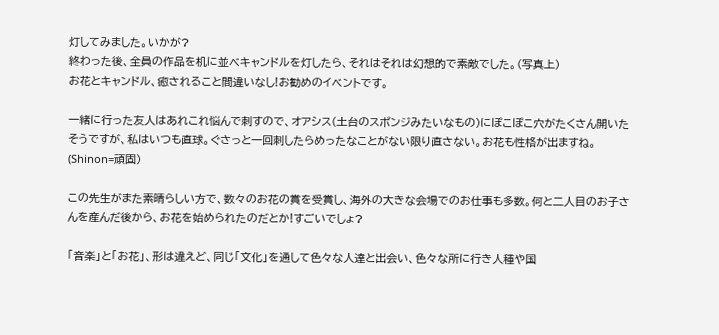灯してみました。いかが?
終わった後、全員の作品を机に並べキャンドルを灯したら、それはそれは幻想的で素敵でした。(写真上)
お花とキャンドル、癒されること間違いなし!お勧めのイベントです。

一緒に行った友人はあれこれ悩んで刺すので、オアシス(土台のスポンジみたいなもの)にぽこぽこ穴がたくさん開いたそうですが、私はいつも直球。ぐさっと一回刺したらめったなことがない限り直さない。お花も性格が出ますね。(Shinon=頑固)

この先生がまた素晴らしい方で、数々のお花の賞を受賞し、海外の大きな会場でのお仕事も多数。何と二人目のお子さんを産んだ後から、お花を始められたのだとか!すごいでしょ?

「音楽」と「お花」、形は違えど、同じ「文化」を通して色々な人達と出会い、色々な所に行き人種や国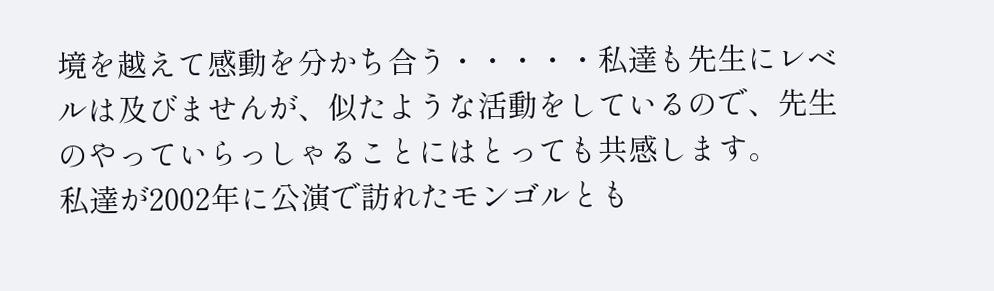境を越えて感動を分かち合う・・・・・私達も先生にレベルは及びませんが、似たような活動をしているので、先生のやっていらっしゃることにはとっても共感します。
私達が2002年に公演で訪れたモンゴルとも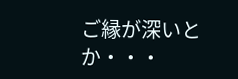ご縁が深いとか・・・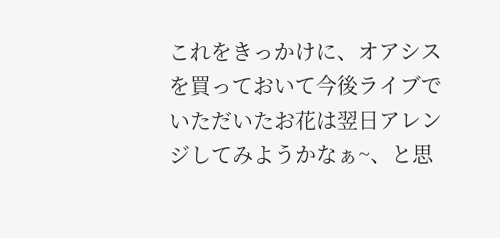これをきっかけに、オアシスを買っておいて今後ライブでいただいたお花は翌日アレンジしてみようかなぁ~、と思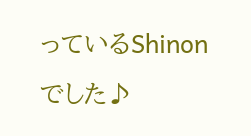っているShinonでした♪